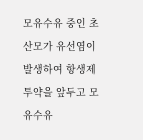모유수유 중인 초산모가 유선염이 발생하여 항생제 투약을 앞두고 모유수유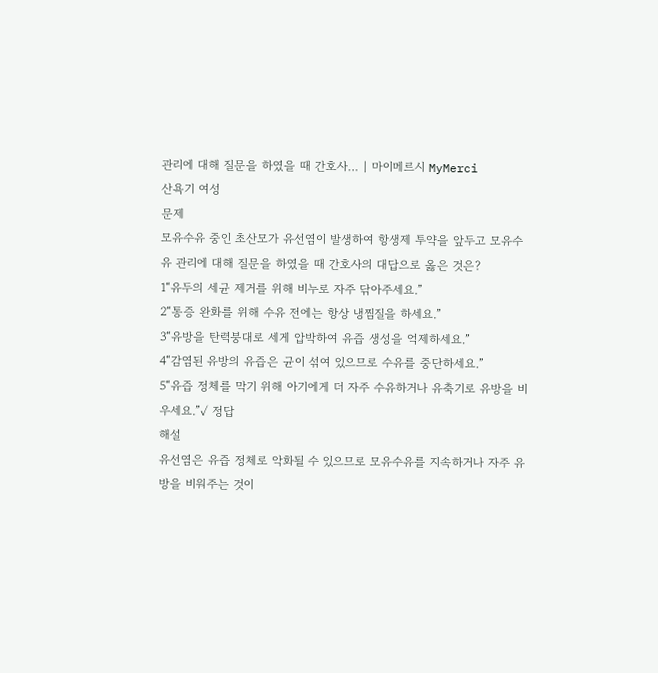관리에 대해 질문을 하였을 때 간호사… | 마이메르시 MyMerci
산욕기 여성
문제
모유수유 중인 초산모가 유선염이 발생하여 항생제 투약을 앞두고 모유수유 관리에 대해 질문을 하였을 때 간호사의 대답으로 옳은 것은?
1“유두의 세균 제거를 위해 비누로 자주 닦아주세요.”
2“통증 완화를 위해 수유 전에는 항상 냉찜질을 하세요.”
3“유방을 탄력붕대로 세게 압박하여 유즙 생성을 억제하세요.”
4“감염된 유방의 유즙은 균이 섞여 있으므로 수유를 중단하세요.”
5“유즙 정체를 막기 위해 아기에게 더 자주 수유하거나 유축기로 유방을 비우세요.”✓ 정답
해설
유선염은 유즙 정체로 악화될 수 있으므로 모유수유를 지속하거나 자주 유방을 비워주는 것이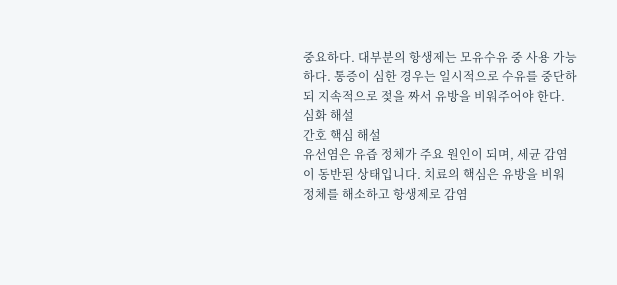중요하다. 대부분의 항생제는 모유수유 중 사용 가능하다. 통증이 심한 경우는 일시적으로 수유를 중단하되 지속적으로 젖을 짜서 유방을 비워주어야 한다.
심화 해설
간호 핵심 해설
유선염은 유즙 정체가 주요 원인이 되며, 세균 감염이 동반된 상태입니다. 치료의 핵심은 유방을 비워 정체를 해소하고 항생제로 감염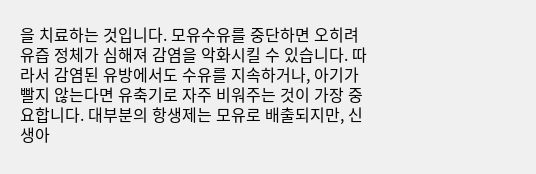을 치료하는 것입니다. 모유수유를 중단하면 오히려 유즙 정체가 심해져 감염을 악화시킬 수 있습니다. 따라서 감염된 유방에서도 수유를 지속하거나, 아기가 빨지 않는다면 유축기로 자주 비워주는 것이 가장 중요합니다. 대부분의 항생제는 모유로 배출되지만, 신생아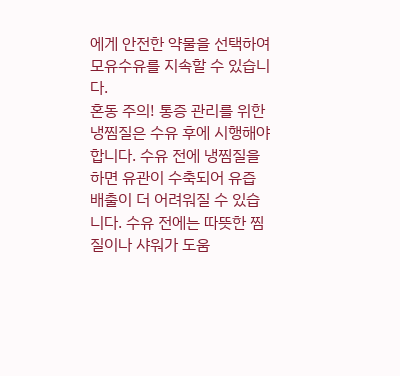에게 안전한 약물을 선택하여 모유수유를 지속할 수 있습니다.
혼동 주의! 통증 관리를 위한 냉찜질은 수유 후에 시행해야 합니다. 수유 전에 냉찜질을 하면 유관이 수축되어 유즙 배출이 더 어려워질 수 있습니다. 수유 전에는 따뜻한 찜질이나 샤워가 도움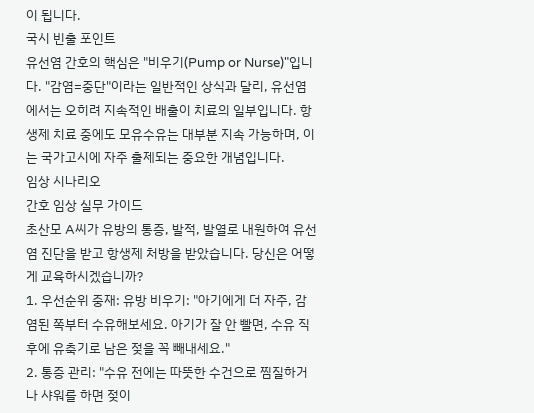이 됩니다.
국시 빈출 포인트
유선염 간호의 핵심은 "비우기(Pump or Nurse)"입니다. "감염=중단"이라는 일반적인 상식과 달리, 유선염에서는 오히려 지속적인 배출이 치료의 일부입니다. 항생제 치료 중에도 모유수유는 대부분 지속 가능하며, 이는 국가고시에 자주 출제되는 중요한 개념입니다.
임상 시나리오
간호 임상 실무 가이드
초산모 A씨가 유방의 통증, 발적, 발열로 내원하여 유선염 진단을 받고 항생제 처방을 받았습니다. 당신은 어떻게 교육하시겠습니까?
1. 우선순위 중재: 유방 비우기: "아기에게 더 자주, 감염된 쪽부터 수유해보세요. 아기가 잘 안 빨면, 수유 직후에 유축기로 남은 젖을 꼭 빼내세요."
2. 통증 관리: "수유 전에는 따뜻한 수건으로 찜질하거나 샤워를 하면 젖이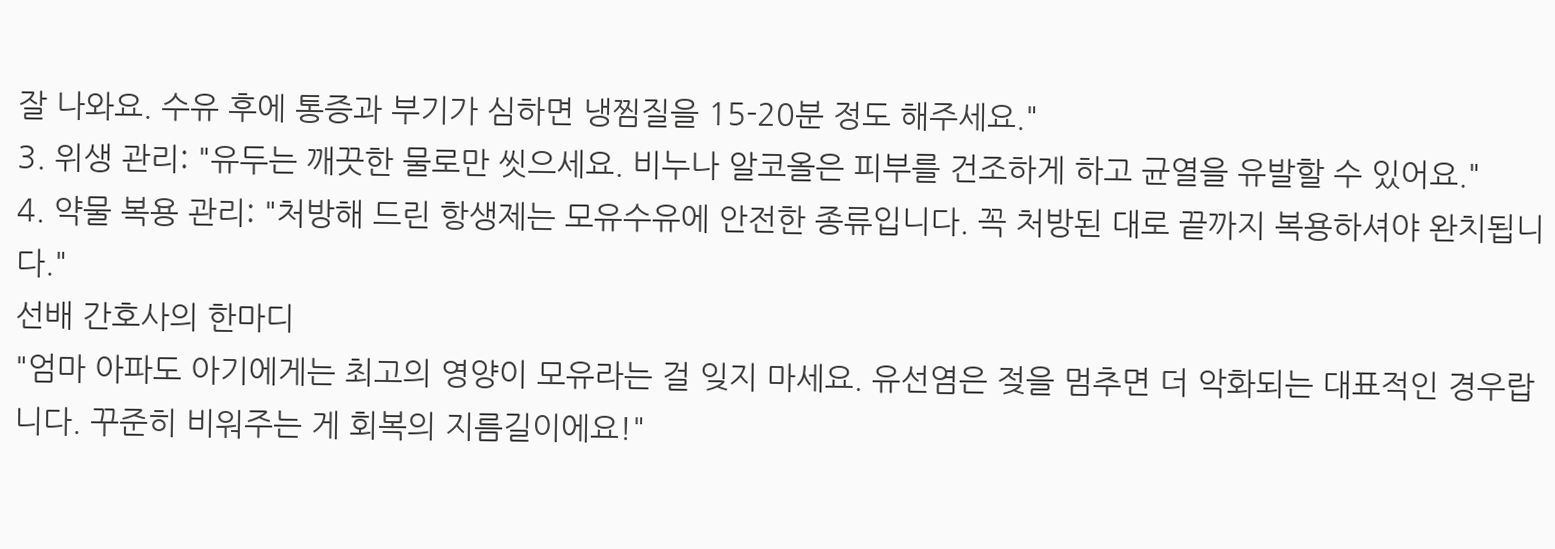잘 나와요. 수유 후에 통증과 부기가 심하면 냉찜질을 15-20분 정도 해주세요."
3. 위생 관리: "유두는 깨끗한 물로만 씻으세요. 비누나 알코올은 피부를 건조하게 하고 균열을 유발할 수 있어요."
4. 약물 복용 관리: "처방해 드린 항생제는 모유수유에 안전한 종류입니다. 꼭 처방된 대로 끝까지 복용하셔야 완치됩니다."
선배 간호사의 한마디
"엄마 아파도 아기에게는 최고의 영양이 모유라는 걸 잊지 마세요. 유선염은 젖을 멈추면 더 악화되는 대표적인 경우랍니다. 꾸준히 비워주는 게 회복의 지름길이에요!"